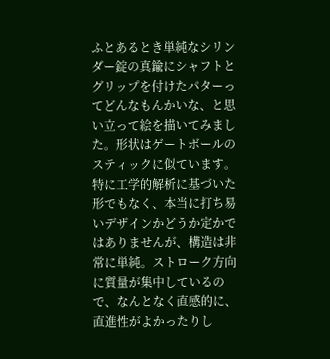ふとあるとき単純なシリンダー錠の真鍮にシャフトとグリップを付けたパターってどんなもんかいな、と思い立って絵を描いてみました。形状はゲートボールのスティックに似ています。特に工学的解析に基づいた形でもなく、本当に打ち易いデザインかどうか定かではありませんが、構造は非常に単純。ストローク方向に質量が集中しているので、なんとなく直感的に、直進性がよかったりし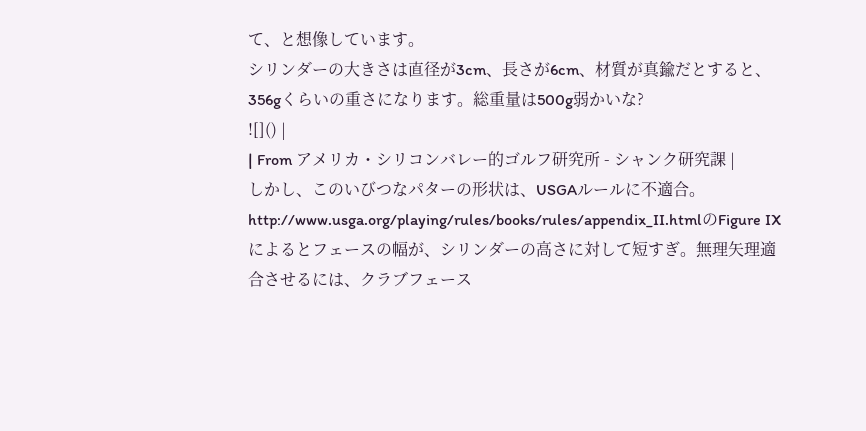て、と想像しています。
シリンダーの大きさは直径が3cm、長さが6cm、材質が真鍮だとすると、356gくらいの重さになります。総重量は500g弱かいな?
![]() |
| From アメリカ・シリコンバレー的ゴルフ研究所 - シャンク研究課 |
しかし、このいびつなパターの形状は、USGAルールに不適合。
http://www.usga.org/playing/rules/books/rules/appendix_II.htmlのFigure IXによるとフェースの幅が、シリンダーの高さに対して短すぎ。無理矢理適合させるには、クラブフェース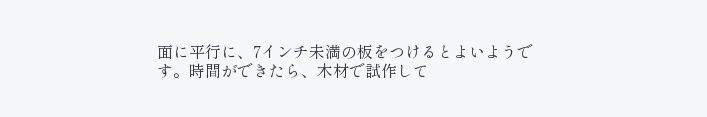面に平行に、7インチ未満の板をつけるとよいようです。時間ができたら、木材で試作して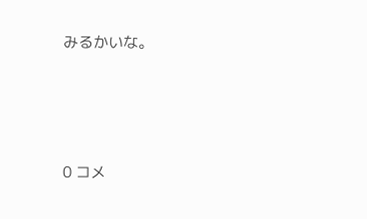みるかいな。




0 コメ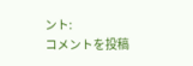ント:
コメントを投稿